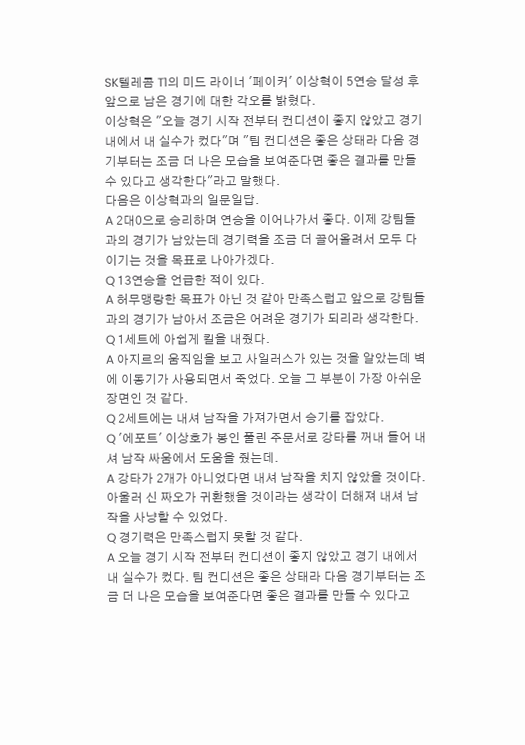SK텔레콤 T1의 미드 라이너 '페이커' 이상혁이 5연승 달성 후 앞으로 남은 경기에 대한 각오를 밝혔다.
이상혁은 "오늘 경기 시작 전부터 컨디션이 좋지 않았고 경기 내에서 내 실수가 컸다"며 "팀 컨디션은 좋은 상태라 다음 경기부터는 조금 더 나은 모습을 보여준다면 좋은 결과를 만들 수 있다고 생각한다"라고 말했다.
다음은 이상혁과의 일문일답.
A 2대0으로 승리하며 연승을 이어나가서 좋다. 이제 강팀들과의 경기가 남았는데 경기력을 조금 더 끌어올려서 모두 다 이기는 것을 목표로 나아가겠다.
Q 13연승을 언급한 적이 있다.
A 허무맹랑한 목표가 아닌 것 같아 만족스럽고 앞으로 강팀들과의 경기가 남아서 조금은 어려운 경기가 되리라 생각한다.
Q 1세트에 아쉽게 킬을 내줬다.
A 아지르의 움직임을 보고 사일러스가 있는 것을 알았는데 벽에 이동기가 사용되면서 죽었다. 오늘 그 부분이 가장 아쉬운 장면인 것 같다.
Q 2세트에는 내셔 남작을 가져가면서 승기를 잡았다.
Q '에포트' 이상호가 봉인 풀린 주문서로 강타를 꺼내 들어 내셔 남작 싸움에서 도움을 줬는데.
A 강타가 2개가 아니었다면 내셔 남작을 치지 않았을 것이다. 아울러 신 짜오가 귀환했을 것이라는 생각이 더해져 내셔 남작을 사냥할 수 있었다.
Q 경기력은 만족스럽지 못할 것 같다.
A 오늘 경기 시작 전부터 컨디션이 좋지 않았고 경기 내에서 내 실수가 컸다. 팀 컨디션은 좋은 상태라 다음 경기부터는 조금 더 나은 모습을 보여준다면 좋은 결과를 만들 수 있다고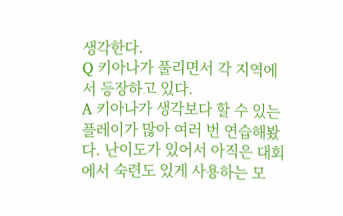생각한다.
Q 키아나가 풀리면서 각 지역에서 등장하고 있다.
A 키아나가 생각보다 할 수 있는 플레이가 많아 여러 번 연습해봤다. 난이도가 있어서 아직은 대회에서 숙련도 있게 사용하는 모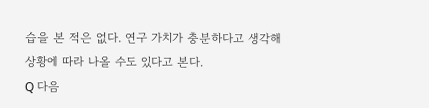습을 본 적은 없다. 연구 가치가 충분하다고 생각해 상황에 따라 나올 수도 있다고 본다.
Q 다음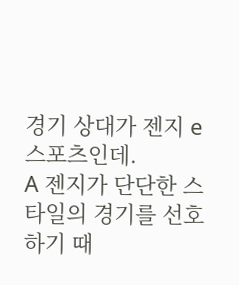경기 상대가 젠지 e스포츠인데.
A 젠지가 단단한 스타일의 경기를 선호하기 때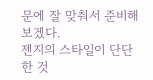문에 잘 맞춰서 준비해보겠다.
젠지의 스타일이 단단한 것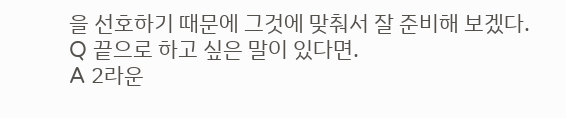을 선호하기 때문에 그것에 맞춰서 잘 준비해 보겠다.
Q 끝으로 하고 싶은 말이 있다면.
A 2라운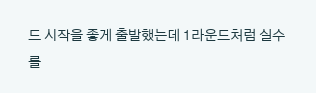드 시작을 좋게 출발했는데 1라운드처럼 실수를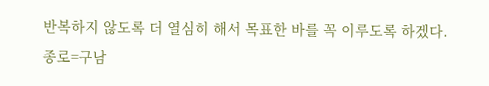반복하지 않도록 더 열심히 해서 목표한 바를 꼭 이루도록 하겠다.
종로=구남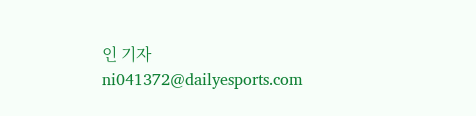인 기자 ni041372@dailyesports.com